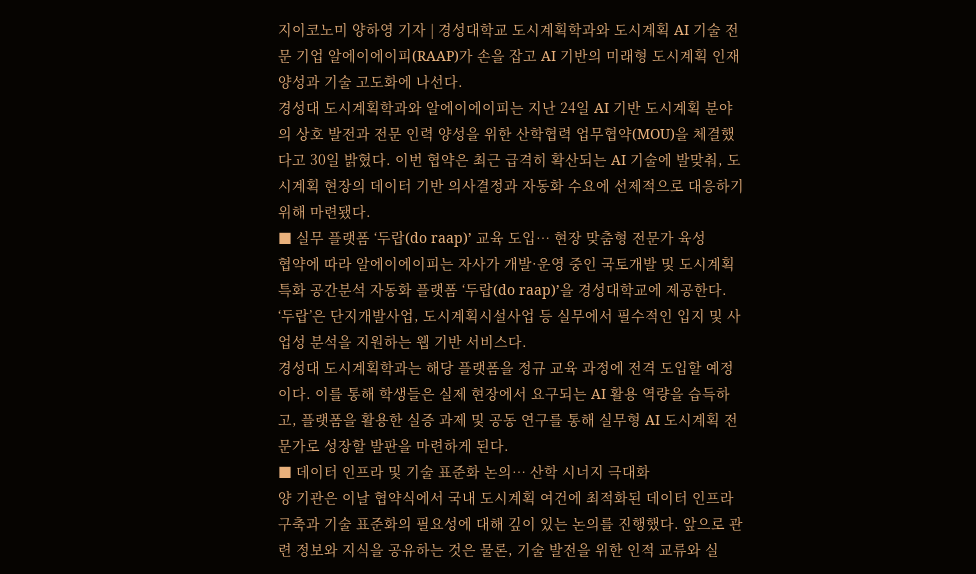지이코노미 양하영 기자 | 경성대학교 도시계획학과와 도시계획 AI 기술 전문 기업 알에이에이피(RAAP)가 손을 잡고 AI 기반의 미래형 도시계획 인재 양성과 기술 고도화에 나선다.
경성대 도시계획학과와 알에이에이피는 지난 24일 AI 기반 도시계획 분야의 상호 발전과 전문 인력 양성을 위한 산학협력 업무협약(MOU)을 체결했다고 30일 밝혔다. 이번 협약은 최근 급격히 확산되는 AI 기술에 발맞춰, 도시계획 현장의 데이터 기반 의사결정과 자동화 수요에 선제적으로 대응하기 위해 마련됐다.
■ 실무 플랫폼 ‘두랍(do raap)’ 교육 도입… 현장 맞춤형 전문가 육성
협약에 따라 알에이에이피는 자사가 개발·운영 중인 국토개발 및 도시계획 특화 공간분석 자동화 플랫폼 ‘두랍(do raap)’을 경성대학교에 제공한다. ‘두랍’은 단지개발사업, 도시계획시설사업 등 실무에서 필수적인 입지 및 사업성 분석을 지원하는 웹 기반 서비스다.
경성대 도시계획학과는 해당 플랫폼을 정규 교육 과정에 전격 도입할 예정이다. 이를 통해 학생들은 실제 현장에서 요구되는 AI 활용 역량을 습득하고, 플랫폼을 활용한 실증 과제 및 공동 연구를 통해 실무형 AI 도시계획 전문가로 성장할 발판을 마련하게 된다.
■ 데이터 인프라 및 기술 표준화 논의… 산학 시너지 극대화
양 기관은 이날 협약식에서 국내 도시계획 여건에 최적화된 데이터 인프라 구축과 기술 표준화의 필요성에 대해 깊이 있는 논의를 진행했다. 앞으로 관련 정보와 지식을 공유하는 것은 물론, 기술 발전을 위한 인적 교류와 실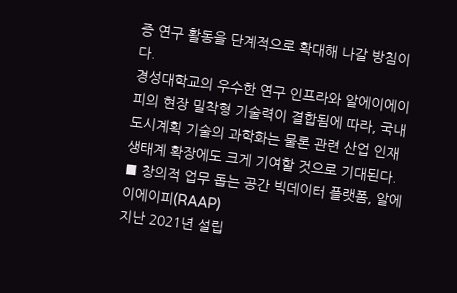증 연구 활동을 단계적으로 확대해 나갈 방침이다.
경성대학교의 우수한 연구 인프라와 알에이에이피의 현장 밀착형 기술력이 결합됨에 따라, 국내 도시계획 기술의 과학화는 물론 관련 산업 인재 생태계 확장에도 크게 기여할 것으로 기대된다.
■ 창의적 업무 돕는 공간 빅데이터 플랫폼, 알에이에이피(RAAP)
지난 2021년 설립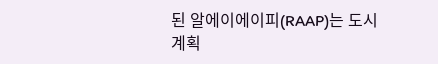된 알에이에이피(RAAP)는 도시계획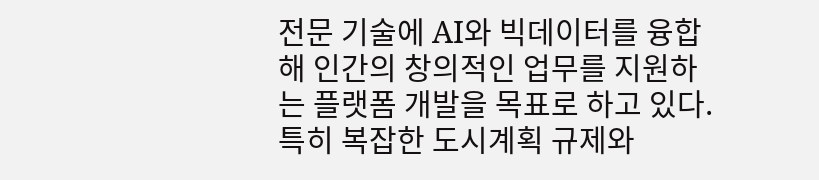전문 기술에 AI와 빅데이터를 융합해 인간의 창의적인 업무를 지원하는 플랫폼 개발을 목표로 하고 있다. 특히 복잡한 도시계획 규제와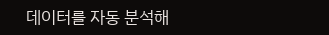데이터를 자동 분석해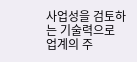사업성을 검토하는 기술력으로 업계의 주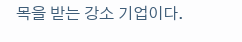목을 받는 강소 기업이다.